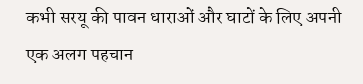कभी सरयू की पावन धाराओं और घाटों के लिए अपनी एक अलग पहचान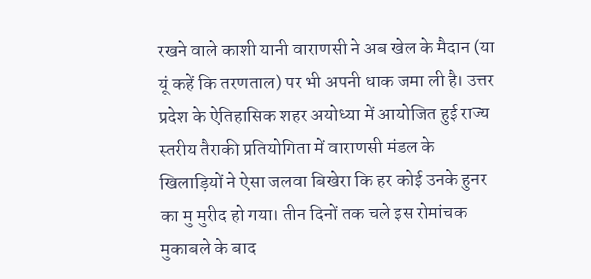रखने वाले काशी यानी वाराणसी ने अब खेल के मैदान (या यूं कहें कि तरणताल) पर भी अपनी धाक जमा ली है। उत्तर प्रदेश के ऐतिहासिक शहर अयोध्या में आयोजित हुई राज्य स्तरीय तैराकी प्रतियोगिता में वाराणसी मंडल के खिलाड़ियों ने ऐसा जलवा बिखेरा कि हर कोई उनके हुनर का मु मुरीद हो गया। तीन दिनों तक चले इस रोमांचक मुकाबले के बाद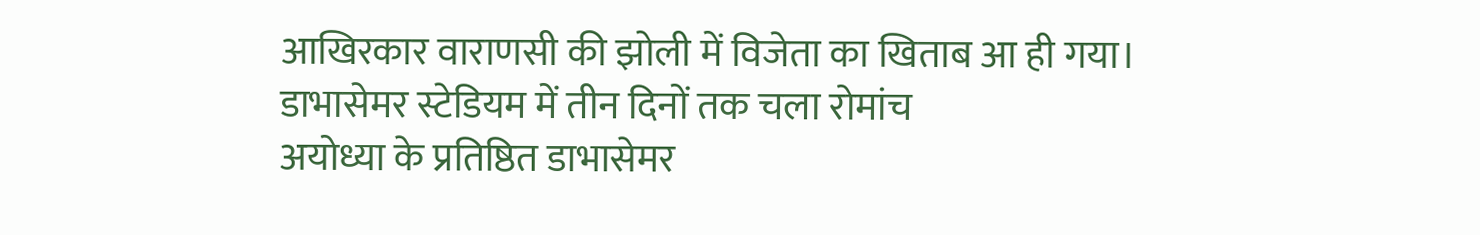आखिरकार वाराणसी की झोली में विजेता का खिताब आ ही गया।
डाभासेमर स्टेडियम में तीन दिनों तक चला रोमांच
अयोध्या के प्रतिष्ठित डाभासेमर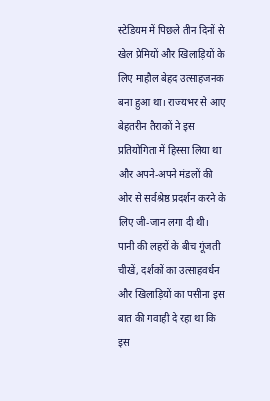स्टेडियम में पिछले तीन दिनों से खेल प्रेमियों और खिलाड़ियों के लिए माहौल बेहद उत्साहजनक बना हुआ था। राज्यभर से आए बेहतरीन तैराकों ने इस प्रतियोगिता में हिस्सा लिया था और अपने-अपने मंडलों की ओर से सर्वश्रेष्ठ प्रदर्शन करने के लिए जी-जान लगा दी थी। पानी की लहरों के बीच गूंजती चीखें, दर्शकों का उत्साहवर्धन और खिलाड़ियों का पसीना इस बात की गवाही दे रहा था कि इस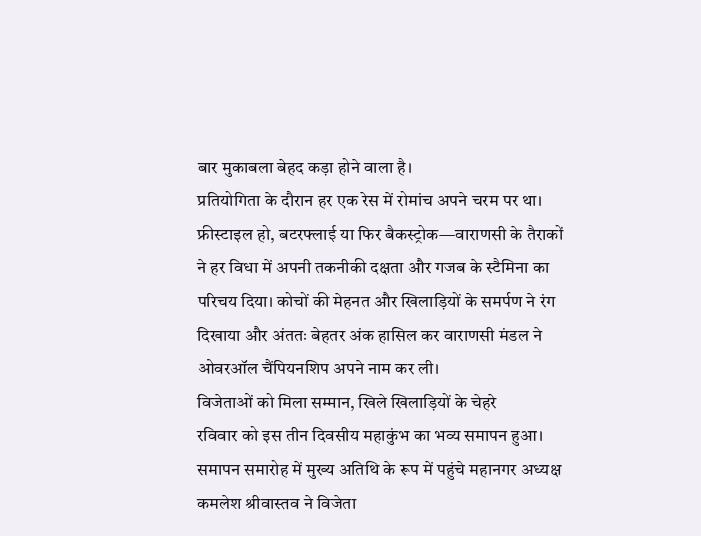बार मुकाबला बेहद कड़ा होने वाला है।
प्रतियोगिता के दौरान हर एक रेस में रोमांच अपने चरम पर था। फ्रीस्टाइल हो, बटरफ्लाई या फिर बैकस्ट्रोक—वाराणसी के तैराकों ने हर विधा में अपनी तकनीकी दक्षता और गजब के स्टैमिना का परिचय दिया। कोचों की मेहनत और खिलाड़ियों के समर्पण ने रंग दिखाया और अंततः बेहतर अंक हासिल कर वाराणसी मंडल ने ओवरऑल चैंपियनशिप अपने नाम कर ली।
विजेताओं को मिला सम्मान, खिले खिलाड़ियों के चेहरे
रविवार को इस तीन दिवसीय महाकुंभ का भव्य समापन हुआ। समापन समारोह में मुख्य अतिथि के रूप में पहुंचे महानगर अध्यक्ष कमलेश श्रीवास्तव ने विजेता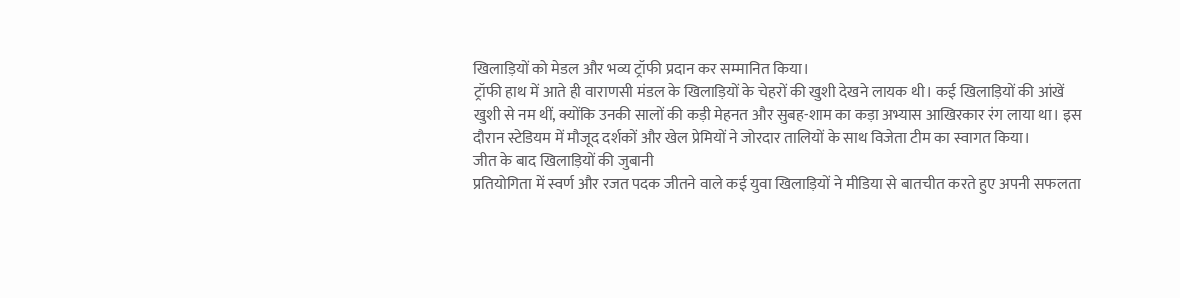खिलाड़ियों को मेडल और भव्य ट्रॉफी प्रदान कर सम्मानित किया।
ट्रॉफी हाथ में आते ही वाराणसी मंडल के खिलाड़ियों के चेहरों की खुशी देखने लायक थी। कई खिलाड़ियों की आंखें खुशी से नम थीं, क्योंकि उनकी सालों की कड़ी मेहनत और सुबह-शाम का कड़ा अभ्यास आखिरकार रंग लाया था। इस दौरान स्टेडियम में मौजूद दर्शकों और खेल प्रेमियों ने जोरदार तालियों के साथ विजेता टीम का स्वागत किया।
जीत के बाद खिलाड़ियों की जुबानी
प्रतियोगिता में स्वर्ण और रजत पदक जीतने वाले कई युवा खिलाड़ियों ने मीडिया से बातचीत करते हुए अपनी सफलता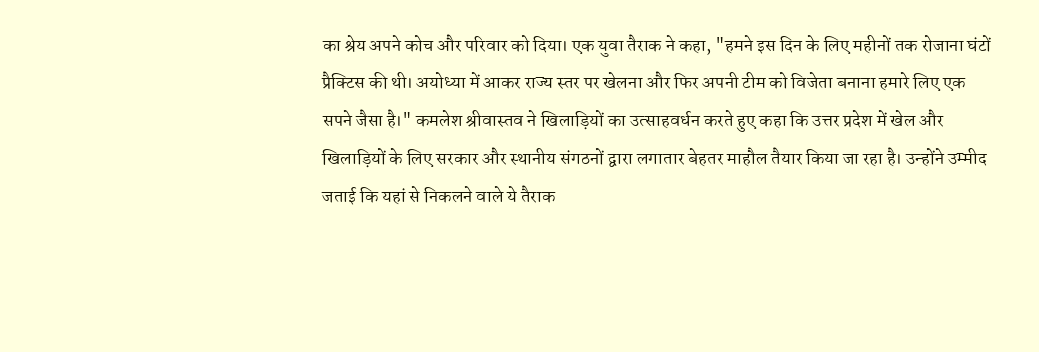का श्रेय अपने कोच और परिवार को दिया। एक युवा तैराक ने कहा, "हमने इस दिन के लिए महीनों तक रोजाना घंटों प्रैक्टिस की थी। अयोध्या में आकर राज्य स्तर पर खेलना और फिर अपनी टीम को विजेता बनाना हमारे लिए एक सपने जैसा है।" कमलेश श्रीवास्तव ने खिलाड़ियों का उत्साहवर्धन करते हुए कहा कि उत्तर प्रदेश में खेल और खिलाड़ियों के लिए सरकार और स्थानीय संगठनों द्वारा लगातार बेहतर माहौल तैयार किया जा रहा है। उन्होंने उम्मीद जताई कि यहां से निकलने वाले ये तैराक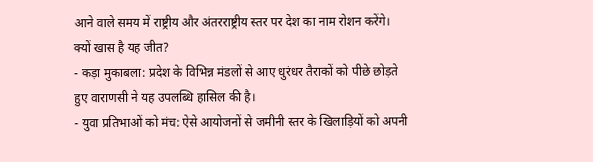आने वाले समय में राष्ट्रीय और अंतरराष्ट्रीय स्तर पर देश का नाम रोशन करेंगे।
क्यों खास है यह जीत?
- कड़ा मुकाबला: प्रदेश के विभिन्न मंडलों से आए धुरंधर तैराकों को पीछे छोड़ते हुए वाराणसी ने यह उपलब्धि हासिल की है।
- युवा प्रतिभाओं को मंच: ऐसे आयोजनों से जमीनी स्तर के खिलाड़ियों को अपनी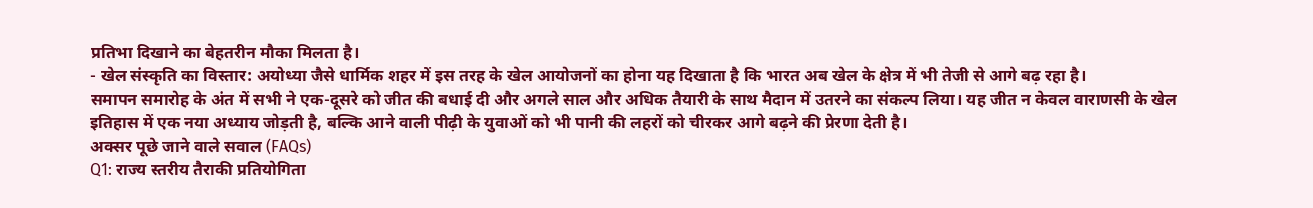प्रतिभा दिखाने का बेहतरीन मौका मिलता है।
- खेल संस्कृति का विस्तार: अयोध्या जैसे धार्मिक शहर में इस तरह के खेल आयोजनों का होना यह दिखाता है कि भारत अब खेल के क्षेत्र में भी तेजी से आगे बढ़ रहा है।
समापन समारोह के अंत में सभी ने एक-दूसरे को जीत की बधाई दी और अगले साल और अधिक तैयारी के साथ मैदान में उतरने का संकल्प लिया। यह जीत न केवल वाराणसी के खेल इतिहास में एक नया अध्याय जोड़ती है, बल्कि आने वाली पीढ़ी के युवाओं को भी पानी की लहरों को चीरकर आगे बढ़ने की प्रेरणा देती है।
अक्सर पूछे जाने वाले सवाल (FAQs)
Q1: राज्य स्तरीय तैराकी प्रतियोगिता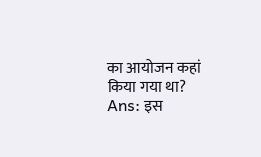का आयोजन कहां किया गया था?
Ans: इस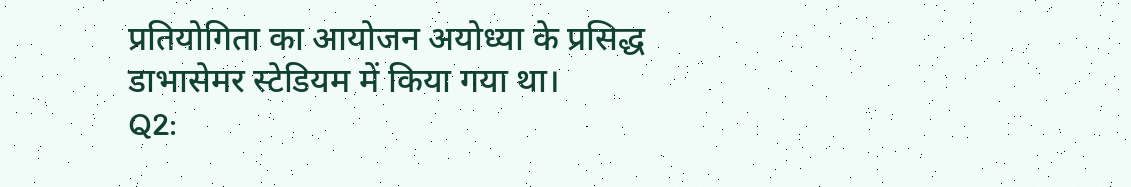प्रतियोगिता का आयोजन अयोध्या के प्रसिद्ध डाभासेमर स्टेडियम में किया गया था।
Q2: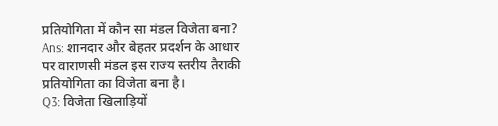प्रतियोगिता में कौन सा मंडल विजेता बना?
Ans: शानदार और बेहतर प्रदर्शन के आधार पर वाराणसी मंडल इस राज्य स्तरीय तैराकी प्रतियोगिता का विजेता बना है।
Q3: विजेता खिलाड़ियों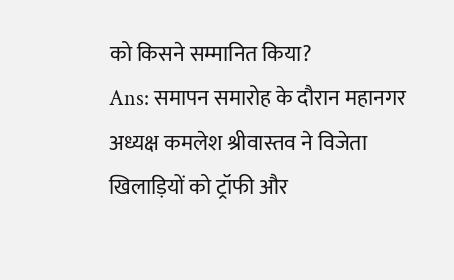को किसने सम्मानित किया?
Ans: समापन समारोह के दौरान महानगर अध्यक्ष कमलेश श्रीवास्तव ने विजेता खिलाड़ियों को ट्रॉफी और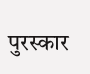पुरस्कार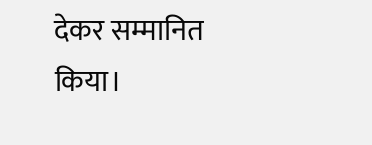देकर सम्मानित किया।